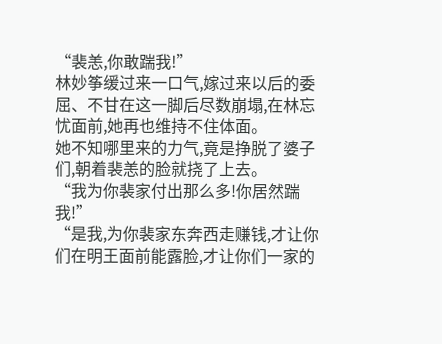“裴恙,你敢踹我!”
林妙筝缓过来一口气,嫁过来以后的委屈、不甘在这一脚后尽数崩塌,在林忘忧面前,她再也维持不住体面。
她不知哪里来的力气,竟是挣脱了婆子们,朝着裴恙的脸就挠了上去。
“我为你裴家付出那么多!你居然踹我!”
“是我,为你裴家东奔西走赚钱,才让你们在明王面前能露脸,才让你们一家的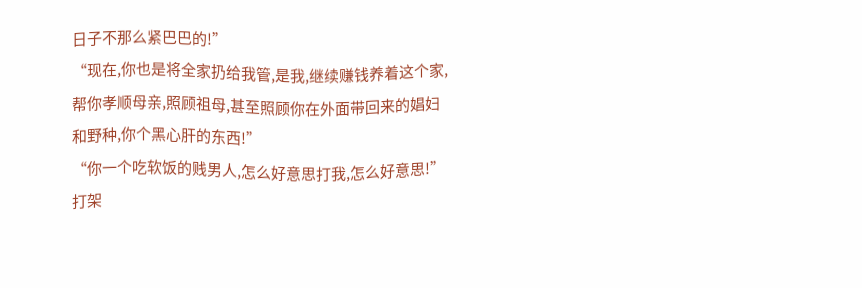日子不那么紧巴巴的!”
“现在,你也是将全家扔给我管,是我,继续赚钱养着这个家,帮你孝顺母亲,照顾祖母,甚至照顾你在外面带回来的娼妇和野种,你个黑心肝的东西!”
“你一个吃软饭的贱男人,怎么好意思打我,怎么好意思!”
打架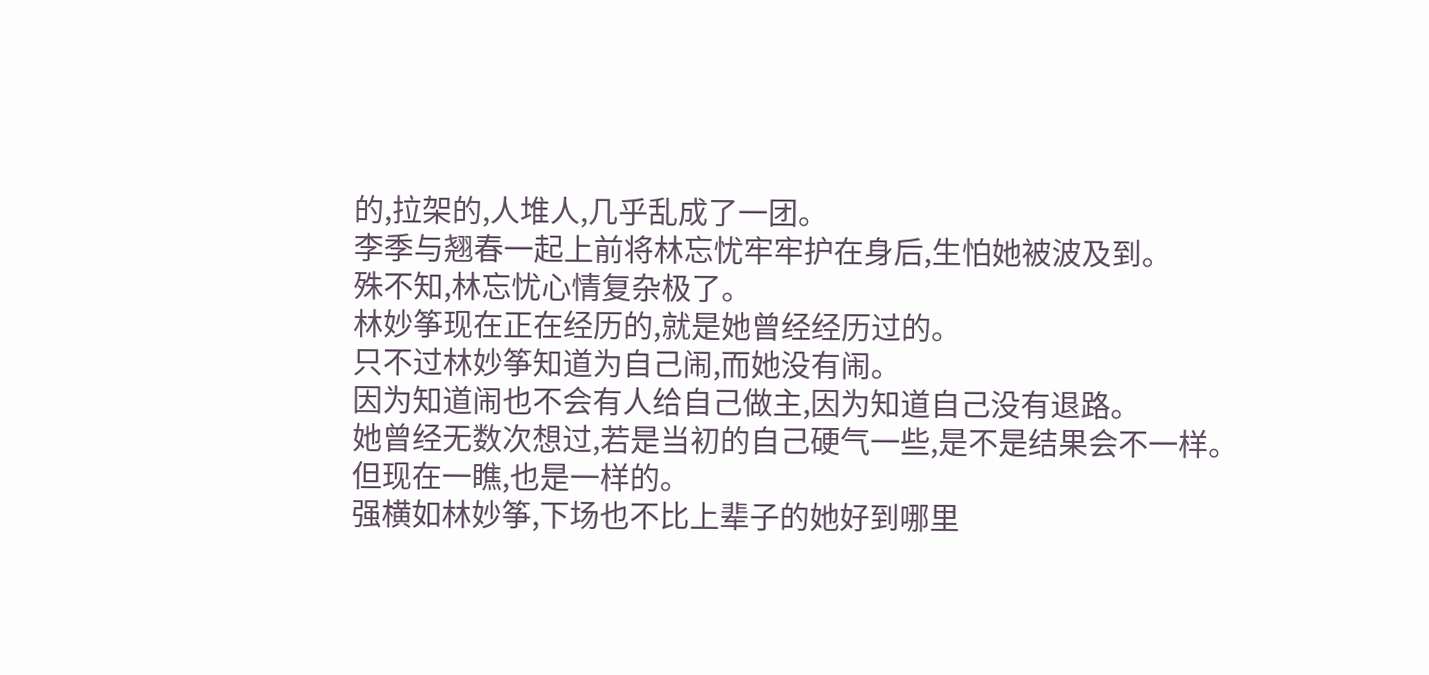的,拉架的,人堆人,几乎乱成了一团。
李季与翘春一起上前将林忘忧牢牢护在身后,生怕她被波及到。
殊不知,林忘忧心情复杂极了。
林妙筝现在正在经历的,就是她曾经经历过的。
只不过林妙筝知道为自己闹,而她没有闹。
因为知道闹也不会有人给自己做主,因为知道自己没有退路。
她曾经无数次想过,若是当初的自己硬气一些,是不是结果会不一样。
但现在一瞧,也是一样的。
强横如林妙筝,下场也不比上辈子的她好到哪里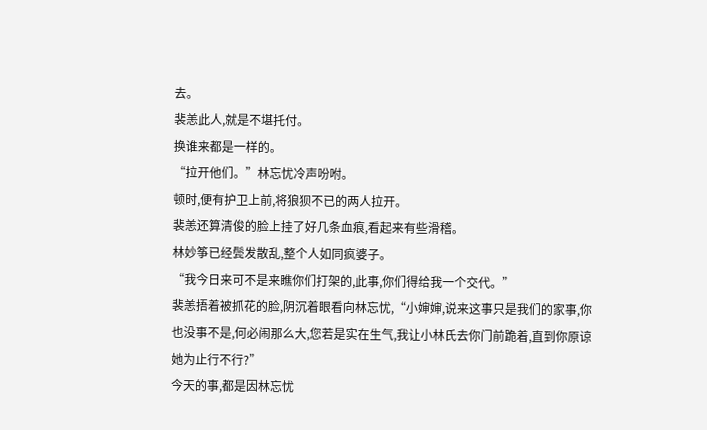去。
裴恙此人,就是不堪托付。
换谁来都是一样的。
“拉开他们。”林忘忧冷声吩咐。
顿时,便有护卫上前,将狼狈不已的两人拉开。
裴恙还算清俊的脸上挂了好几条血痕,看起来有些滑稽。
林妙筝已经鬓发散乱,整个人如同疯婆子。
“我今日来可不是来瞧你们打架的,此事,你们得给我一个交代。”
裴恙捂着被抓花的脸,阴沉着眼看向林忘忧,“小婶婶,说来这事只是我们的家事,你也没事不是,何必闹那么大,您若是实在生气,我让小林氏去你门前跪着,直到你原谅她为止行不行?”
今天的事,都是因林忘忧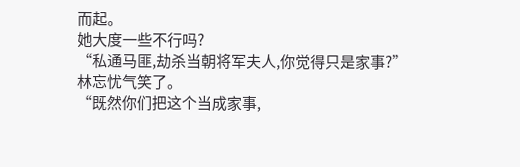而起。
她大度一些不行吗?
“私通马匪,劫杀当朝将军夫人,你觉得只是家事?”
林忘忧气笑了。
“既然你们把这个当成家事,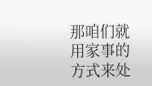那咱们就用家事的方式来处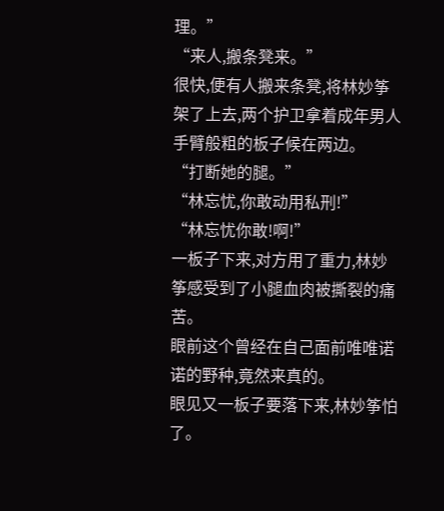理。”
“来人,搬条凳来。”
很快,便有人搬来条凳,将林妙筝架了上去,两个护卫拿着成年男人手臂般粗的板子候在两边。
“打断她的腿。”
“林忘忧,你敢动用私刑!”
“林忘忧你敢!啊!”
一板子下来,对方用了重力,林妙筝感受到了小腿血肉被撕裂的痛苦。
眼前这个曾经在自己面前唯唯诺诺的野种,竟然来真的。
眼见又一板子要落下来,林妙筝怕了。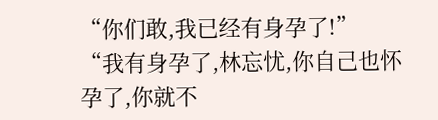“你们敢,我已经有身孕了!”
“我有身孕了,林忘忧,你自己也怀孕了,你就不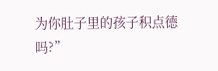为你肚子里的孩子积点德吗?”